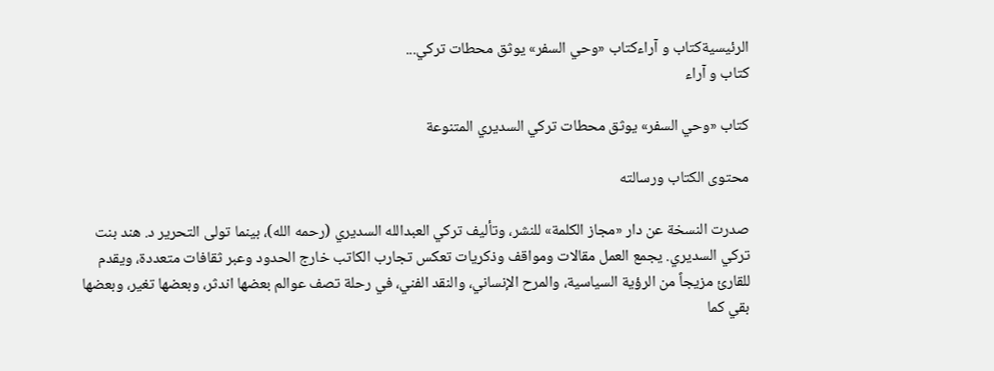الرئيسيةكتاب و آراءكتاب «وحي السفر» يوثق محطات تركي...
كتاب و آراء

كتاب «وحي السفر» يوثق محطات تركي السديري المتنوعة

محتوى الكتاب ورسالته

صدرت النسخة عن دار «مجاز الكلمة» للنشر، وتأليف تركي العبدالله السديري (رحمه الله)، بينما تولى التحرير د. هند بنت تركي السديري. يجمع العمل مقالات ومواقف وذكريات تعكس تجارب الكاتب خارج الحدود وعبر ثقافات متعددة، ويقدم للقارئ مزيجاً من الرؤية السياسية، والمرح الإنساني، والنقد الفني، في رحلة تصف عوالم بعضها اندثر، وبعضها تغير، وبعضها بقي كما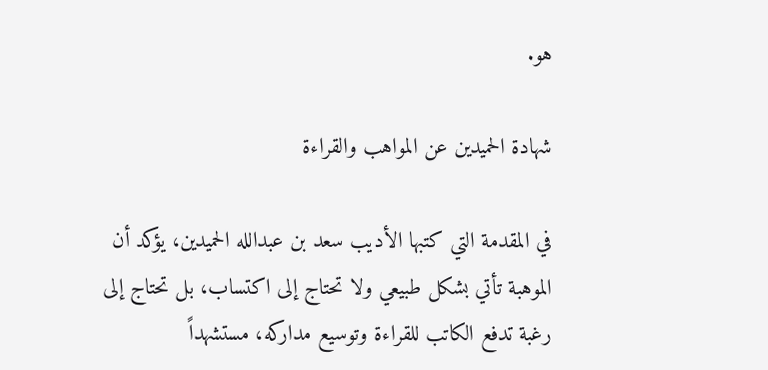هو.

شهادة الحميدين عن المواهب والقراءة

في المقدمة التي كتبها الأديب سعد بن عبدالله الحميدين، يؤكد أن الموهبة تأتي بشكل طبيعي ولا تحتاج إلى اكتساب، بل تحتاج إلى رغبة تدفع الكاتب للقراءة وتوسيع مداركه، مستشهداً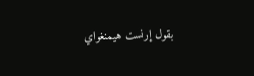بقول إرنست هيمنغواي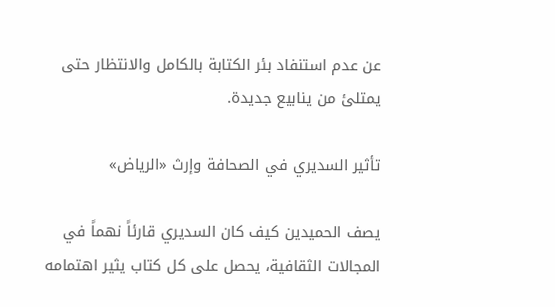عن عدم استنفاد بئر الكتابة بالكامل والانتظار حتى يمتلئ من ينابيع جديدة.

تأثير السديري في الصحافة وإرث «الرياض»

يصف الحميدين كيف كان السديري قارئاً نهماً في المجالات الثقافية، يحصل على كل كتاب يثير اهتمامه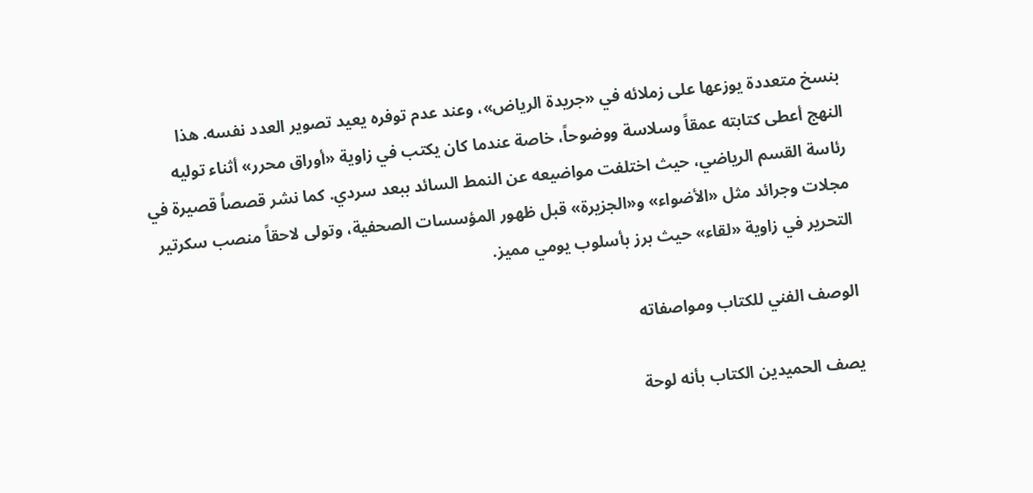بنسخ متعددة يوزعها على زملائه في «جريدة الرياض»، وعند عدم توفره يعيد تصوير العدد نفسه. هذا النهج أعطى كتابته عمقاً وسلاسة ووضوحاً، خاصة عندما كان يكتب في زاوية «أوراق محرر» أثناء توليه رئاسة القسم الرياضي، حيث اختلفت مواضيعه عن النمط السائد ببعد سردي. كما نشر قصصاً قصيرة في مجلات وجرائد مثل «الأضواء» و«الجزيرة» قبل ظهور المؤسسات الصحفية، وتولى لاحقاً منصب سكرتير التحرير في زاوية «لقاء» حيث برز بأسلوب يومي مميز.

الوصف الفني للكتاب ومواصفاته

يصف الحميدين الكتاب بأنه لوحة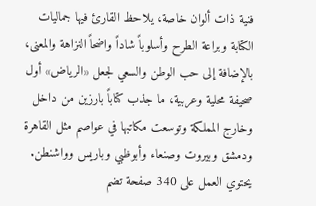فنية ذات ألوان خاصة، يلاحظ القارئ فيها جماليات الكتابة وبراعة الطرح وأسلوباً شاداً واضحاً النزاهة والمعنى، بالإضافة إلى حب الوطن والسعي لجعل «الرياض» أول صحيفة محلية وعربية، ما جذب كتاباً بارزين من داخل وخارج المملكة وتوسعت مكاتبها في عواصم مثل القاهرة ودمشق وبيروت وصنعاء وأبوظبي وباريس وواشنطن. يحتوي العمل على 340 صفحة تضم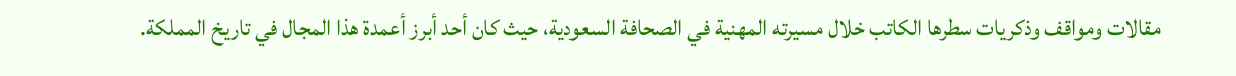مقالات ومواقف وذكريات سطرها الكاتب خلال مسيرته المهنية في الصحافة السعودية، حيث كان أحد أبرز أعمدة هذا المجال في تاريخ المملكة.